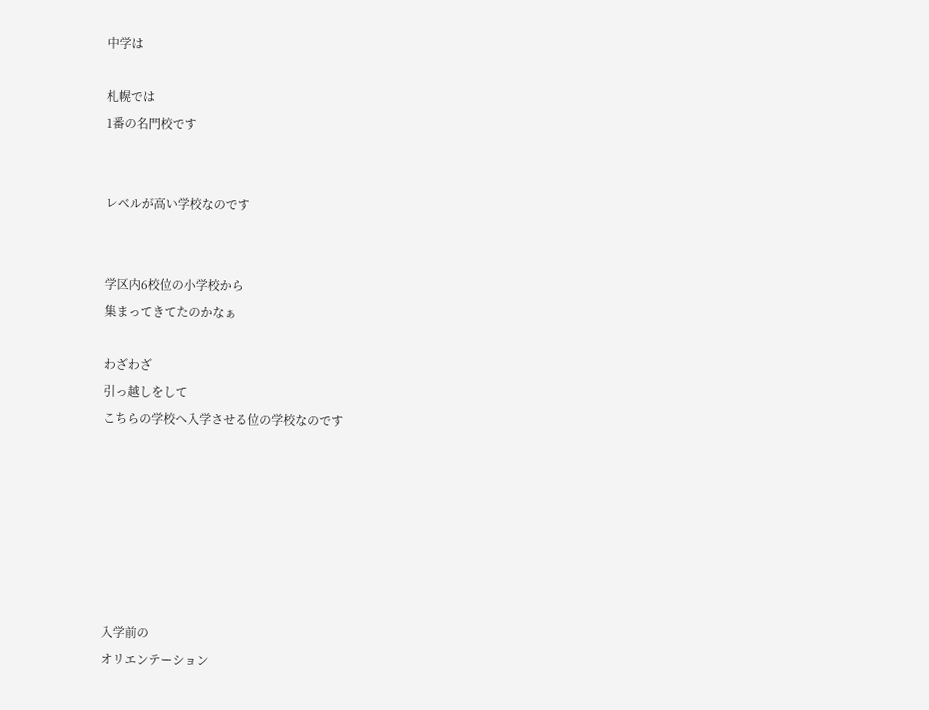中学は

札幌では
1番の名門校です


レベルが高い学校なのです


学区内6校位の小学校から
集まってきてたのかなぁ

わざわざ
引っ越しをして
こちらの学校へ入学させる位の学校なのです







入学前の
オリエンテーション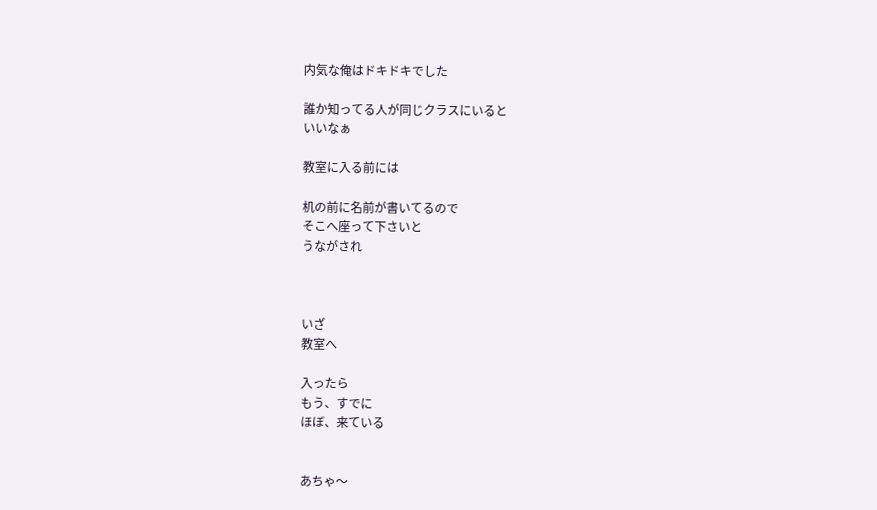内気な俺はドキドキでした

誰か知ってる人が同じクラスにいると
いいなぁ

教室に入る前には

机の前に名前が書いてるので
そこへ座って下さいと
うながされ



いざ
教室へ

入ったら
もう、すでに
ほぼ、来ている


あちゃ〜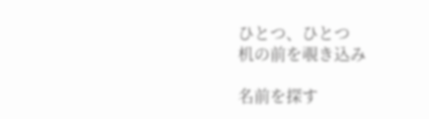ひとつ、ひとつ
机の前を覗き込み

名前を探す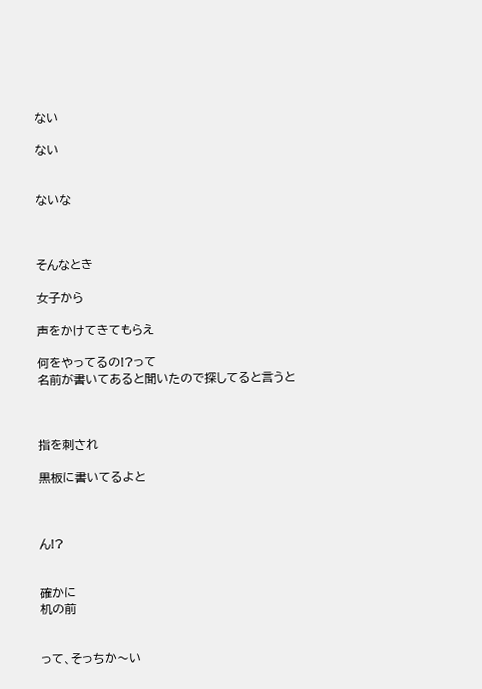ない

ない


ないな



そんなとき

女子から

声をかけてきてもらえ

何をやってるの!?って
名前が書いてあると聞いたので探してると言うと



指を刺され

黒板に書いてるよと



ん!?


確かに
机の前


って、そっちか〜い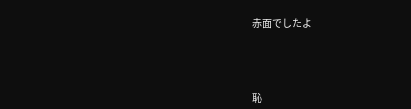赤面でしたよ




恥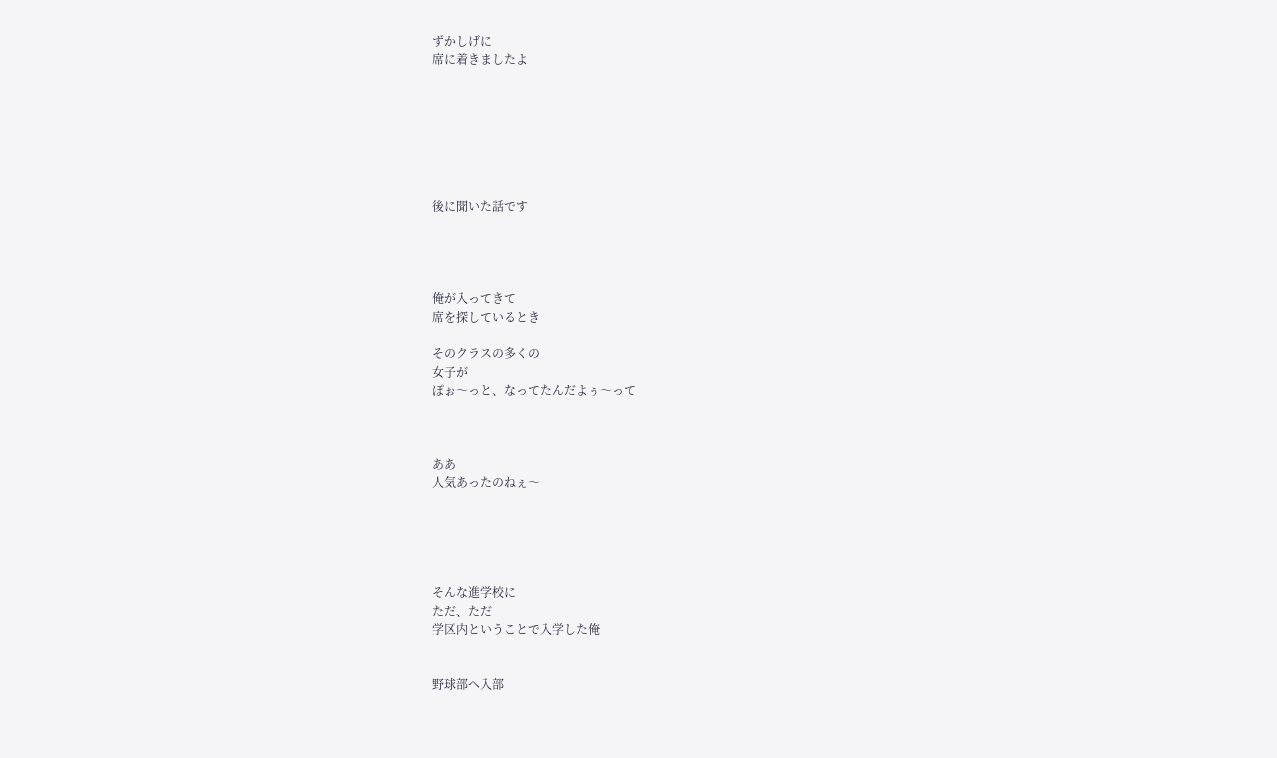ずかしげに
席に着きましたよ







後に聞いた話です




俺が入ってきて
席を探しているとき

そのクラスの多くの
女子が
ぽぉ〜っと、なってたんだよぅ〜って



ああ
人気あったのねぇ〜





そんな進学校に
ただ、ただ
学区内ということで入学した俺


野球部へ入部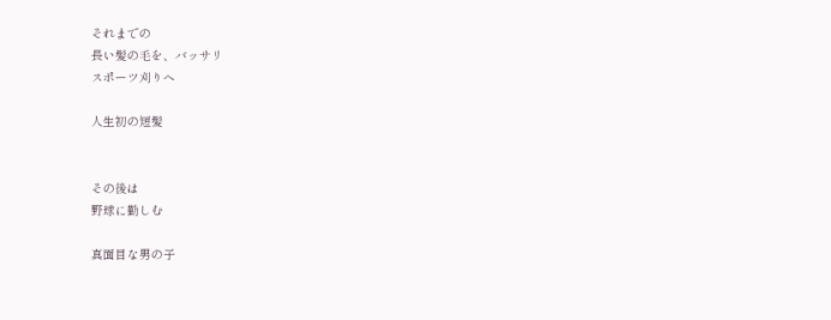それまでの
長い髪の毛を、バッサリ
スポーツ刈りへ

人生初の短髪


その後は
野球に勤しむ

真面目な男の子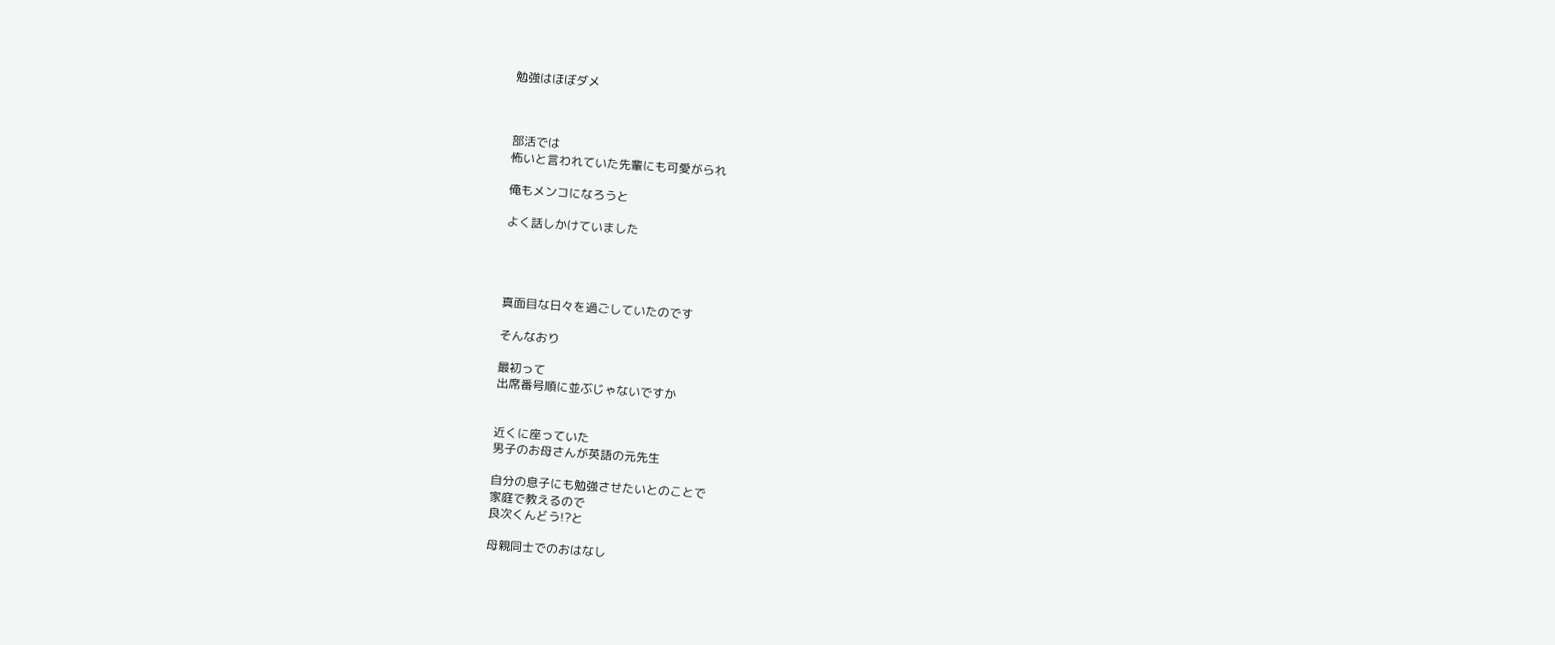勉強はほぼダメ



部活では
怖いと言われていた先輩にも可愛がられ

俺もメンコになろうと

よく話しかけていました




真面目な日々を過ごしていたのです

そんなおり

最初って
出席番号順に並ぶじゃないですか


近くに座っていた
男子のお母さんが英語の元先生

自分の息子にも勉強させたいとのことで
家庭で教えるので
良次くんどう!?と

母親同士でのおはなし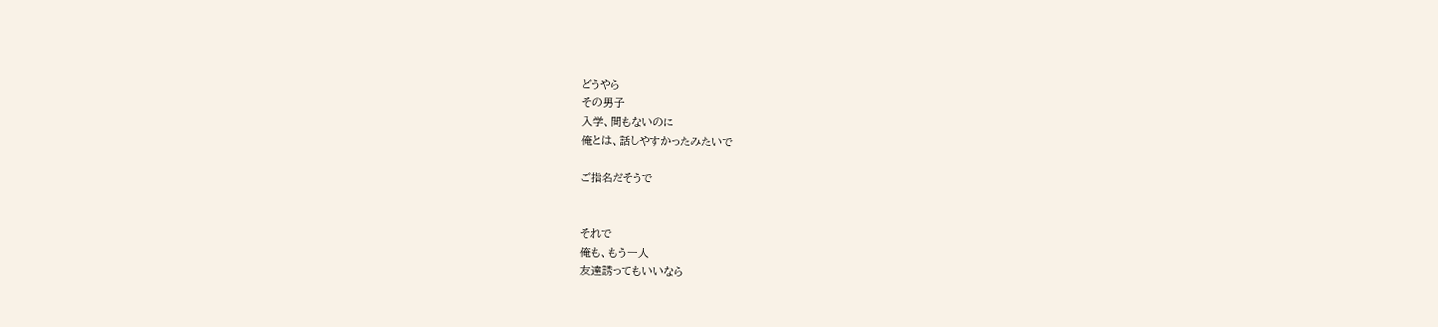どうやら
その男子
入学、間もないのに
俺とは、話しやすかったみたいで

ご指名だそうで


それで
俺も、もう一人
友達誘ってもいいなら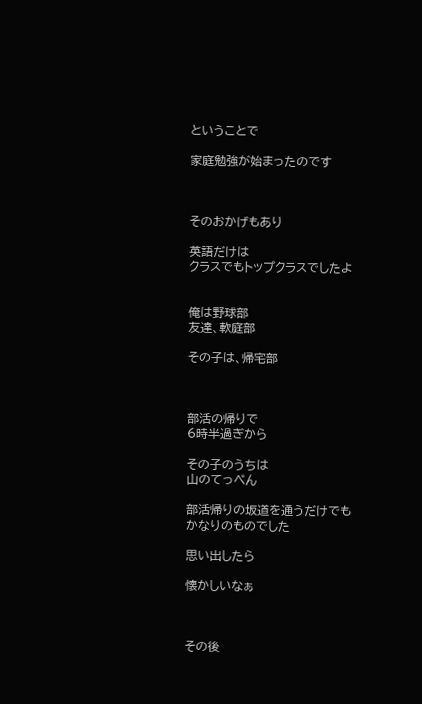ということで

家庭勉強が始まったのです



そのおかげもあり

英語だけは
クラスでもトップクラスでしたよ


俺は野球部
友達、軟庭部

その子は、帰宅部



部活の帰りで
6時半過ぎから

その子のうちは
山のてっぺん

部活帰りの坂道を通うだけでも
かなりのものでした

思い出したら

懐かしいなぁ



その後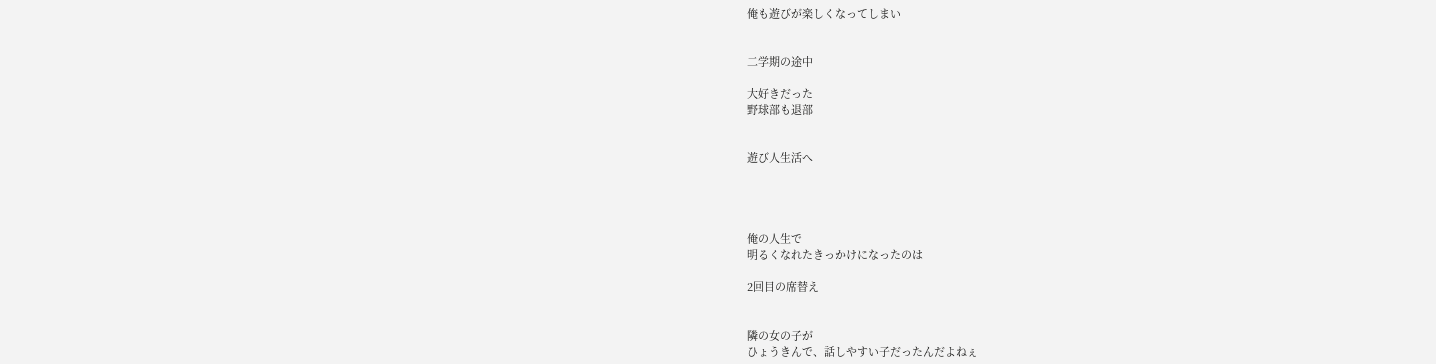俺も遊びが楽しくなってしまい


二学期の途中

大好きだった
野球部も退部


遊び人生活へ




俺の人生で
明るくなれたきっかけになったのは

2回目の席替え


隣の女の子が
ひょうきんで、話しやすい子だったんだよねぇ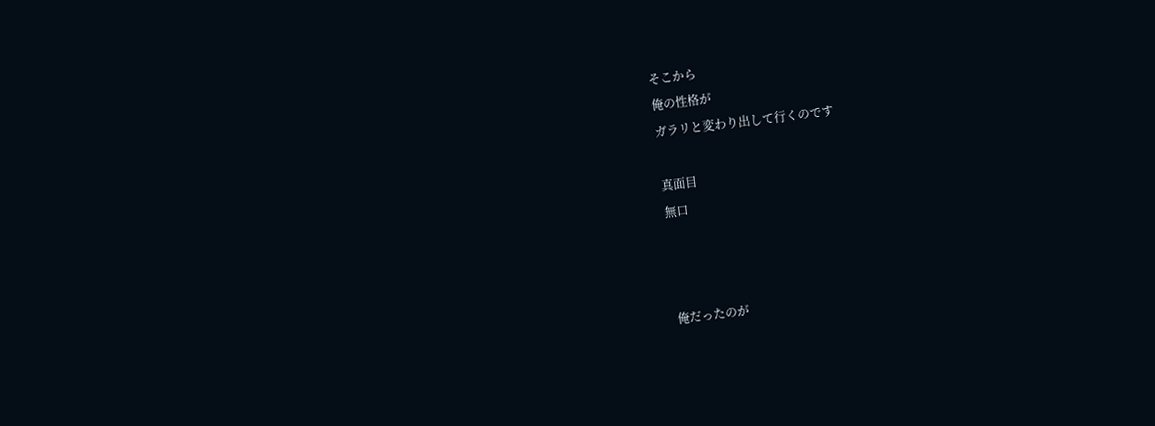そこから
俺の性格が
ガラリと変わり出して行くのです

真面目
無口



俺だったのが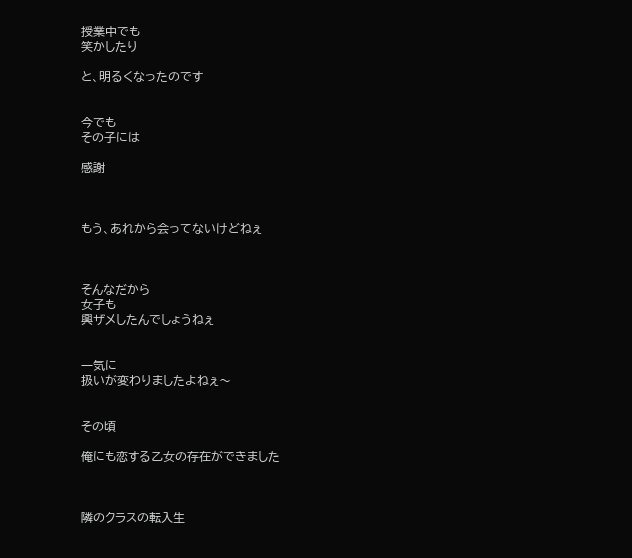授業中でも
笑かしたり

と、明るくなったのです


今でも
その子には

感謝



もう、あれから会ってないけどねぇ



そんなだから
女子も
興ザメしたんでしょうねぇ


一気に
扱いが変わりましたよねぇ〜


その頃

俺にも恋する乙女の存在ができました



隣のクラスの転入生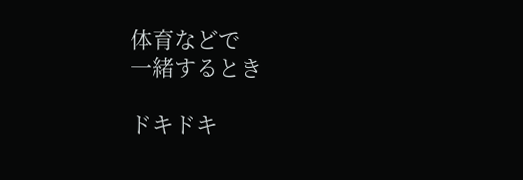体育などで
一緒するとき

ドキドキ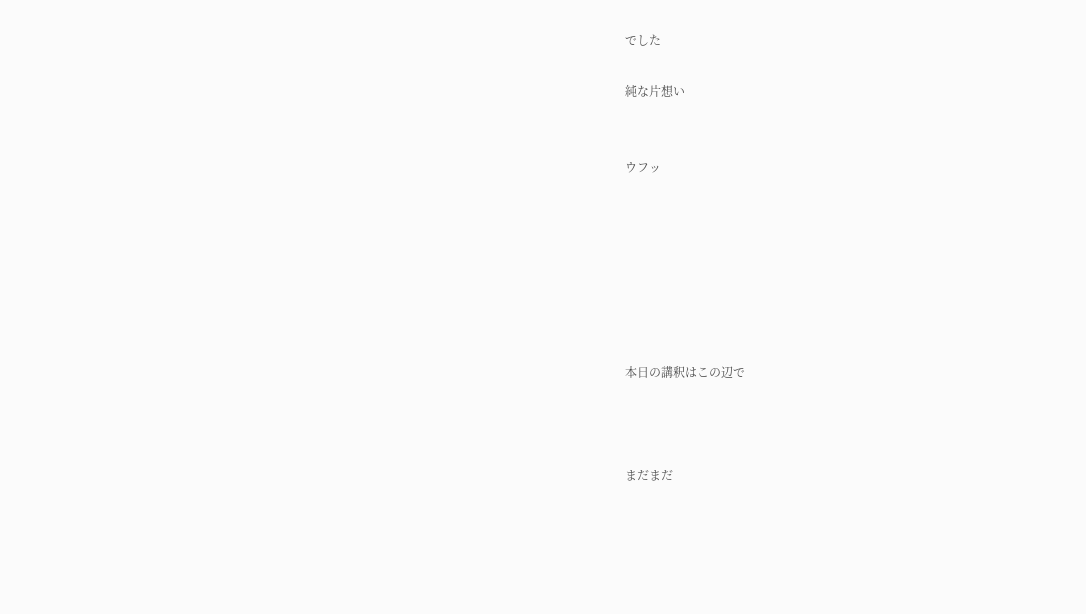でした

純な片想い


ウフッ







本日の講釈はこの辺で



まだまだ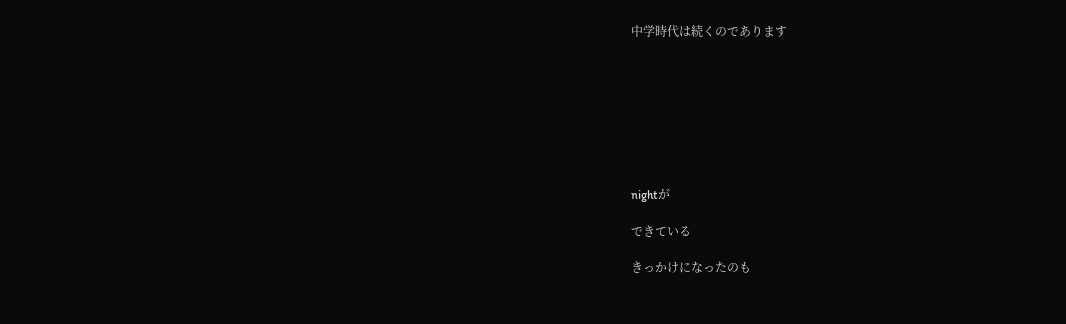中学時代は続くのであります








nightが

できている

きっかけになったのも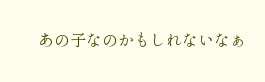あの子なのかもしれないなぁ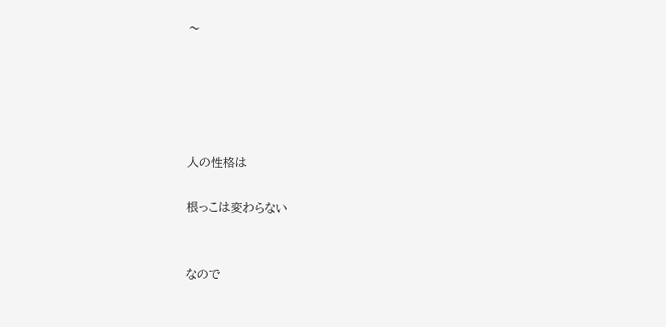〜





人の性格は

根っこは変わらない


なので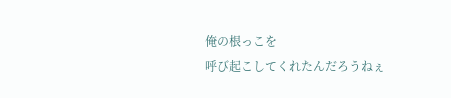俺の根っこを
呼び起こしてくれたんだろうねぇ